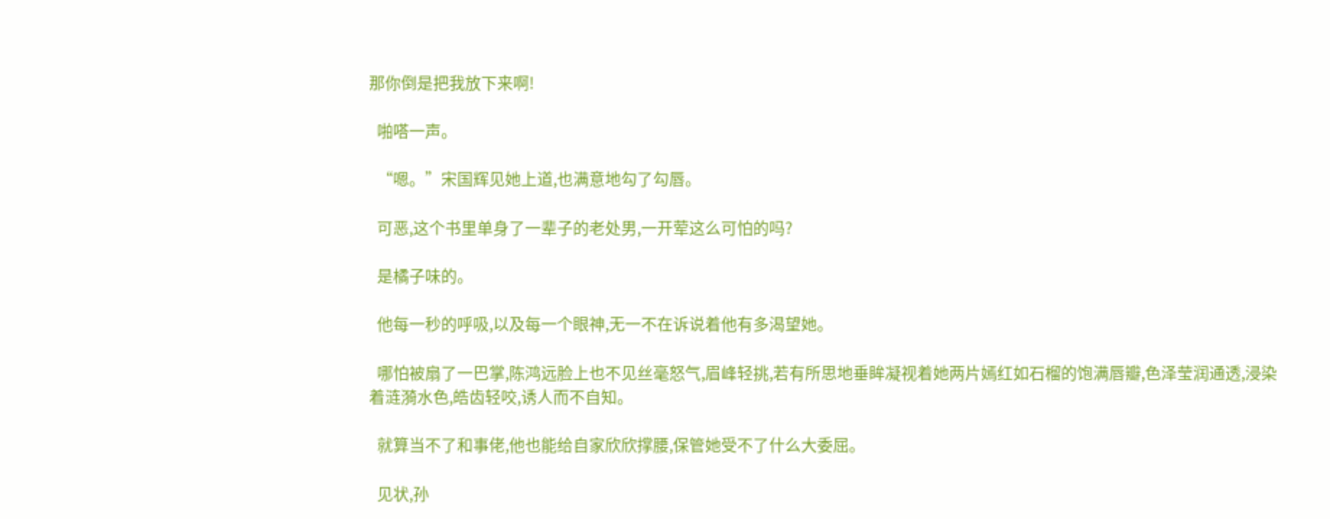那你倒是把我放下来啊!

  啪嗒一声。

  “嗯。”宋国辉见她上道,也满意地勾了勾唇。

  可恶,这个书里单身了一辈子的老处男,一开荤这么可怕的吗?

  是橘子味的。

  他每一秒的呼吸,以及每一个眼神,无一不在诉说着他有多渴望她。

  哪怕被扇了一巴掌,陈鸿远脸上也不见丝毫怒气,眉峰轻挑,若有所思地垂眸凝视着她两片嫣红如石榴的饱满唇瓣,色泽莹润通透,浸染着涟漪水色,皓齿轻咬,诱人而不自知。

  就算当不了和事佬,他也能给自家欣欣撑腰,保管她受不了什么大委屈。

  见状,孙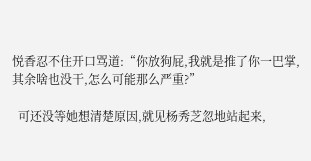悦香忍不住开口骂道:“你放狗屁,我就是推了你一巴掌,其余啥也没干,怎么可能那么严重?”

  可还没等她想清楚原因,就见杨秀芝忽地站起来,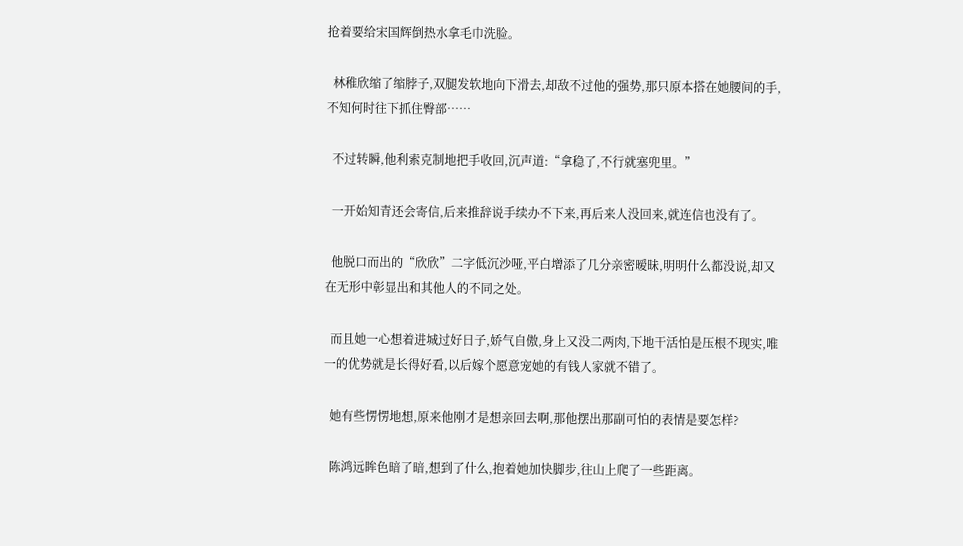抢着要给宋国辉倒热水拿毛巾洗脸。

  林稚欣缩了缩脖子,双腿发软地向下滑去,却敌不过他的强势,那只原本搭在她腰间的手,不知何时往下抓住臀部……

  不过转瞬,他利索克制地把手收回,沉声道:“拿稳了,不行就塞兜里。”

  一开始知青还会寄信,后来推辞说手续办不下来,再后来人没回来,就连信也没有了。

  他脱口而出的“欣欣”二字低沉沙哑,平白增添了几分亲密暧昧,明明什么都没说,却又在无形中彰显出和其他人的不同之处。

  而且她一心想着进城过好日子,娇气自傲,身上又没二两肉,下地干活怕是压根不现实,唯一的优势就是长得好看,以后嫁个愿意宠她的有钱人家就不错了。

  她有些愣愣地想,原来他刚才是想亲回去啊,那他摆出那副可怕的表情是要怎样?

  陈鸿远眸色暗了暗,想到了什么,抱着她加快脚步,往山上爬了一些距离。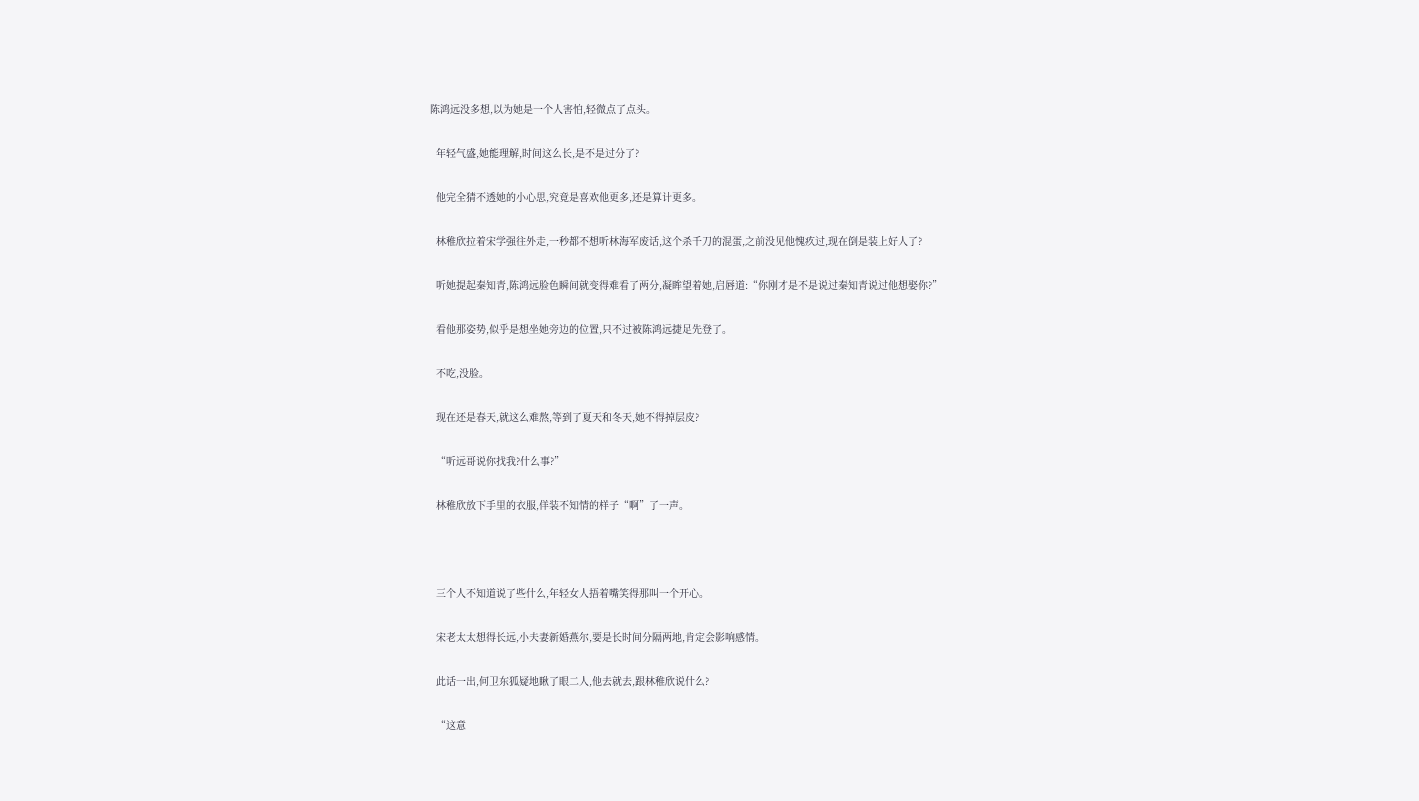陈鸿远没多想,以为她是一个人害怕,轻微点了点头。

  年轻气盛,她能理解,时间这么长,是不是过分了?

  他完全猜不透她的小心思,究竟是喜欢他更多,还是算计更多。

  林稚欣拉着宋学强往外走,一秒都不想听林海军废话,这个杀千刀的混蛋,之前没见他愧疚过,现在倒是装上好人了?

  听她提起秦知青,陈鸿远脸色瞬间就变得难看了两分,凝眸望着她,启唇道:“你刚才是不是说过秦知青说过他想娶你?”

  看他那姿势,似乎是想坐她旁边的位置,只不过被陈鸿远捷足先登了。

  不吃,没脸。

  现在还是春天,就这么难熬,等到了夏天和冬天,她不得掉层皮?

  “听远哥说你找我?什么事?”

  林稚欣放下手里的衣服,佯装不知情的样子“啊”了一声。



  三个人不知道说了些什么,年轻女人捂着嘴笑得那叫一个开心。

  宋老太太想得长远,小夫妻新婚燕尔,要是长时间分隔两地,肯定会影响感情。

  此话一出,何卫东狐疑地瞅了眼二人,他去就去,跟林稚欣说什么?

  “这意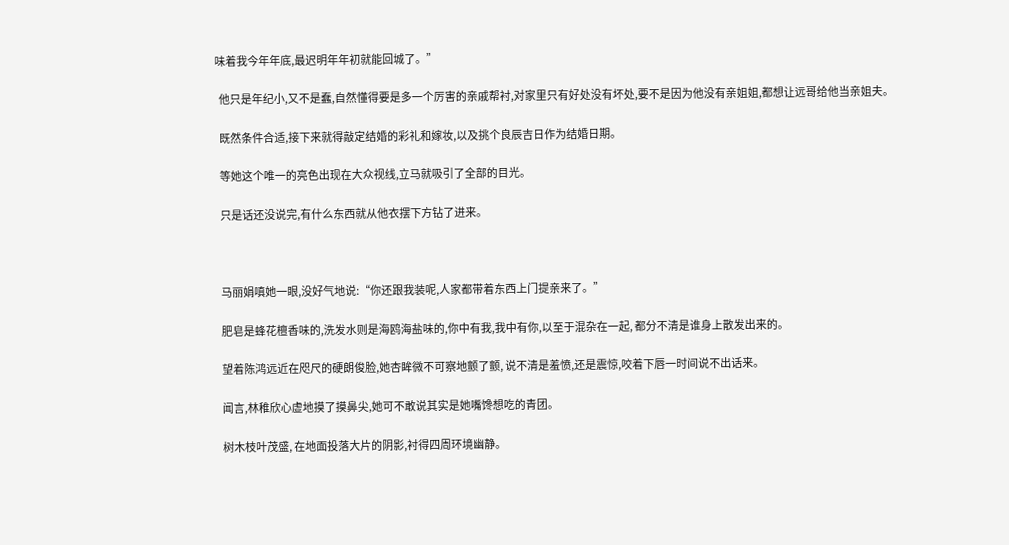味着我今年年底,最迟明年年初就能回城了。”

  他只是年纪小,又不是蠢,自然懂得要是多一个厉害的亲戚帮衬,对家里只有好处没有坏处,要不是因为他没有亲姐姐,都想让远哥给他当亲姐夫。

  既然条件合适,接下来就得敲定结婚的彩礼和嫁妆,以及挑个良辰吉日作为结婚日期。

  等她这个唯一的亮色出现在大众视线,立马就吸引了全部的目光。

  只是话还没说完,有什么东西就从他衣摆下方钻了进来。



  马丽娟嗔她一眼,没好气地说:“你还跟我装呢,人家都带着东西上门提亲来了。”

  肥皂是蜂花檀香味的,洗发水则是海鸥海盐味的,你中有我,我中有你,以至于混杂在一起, 都分不清是谁身上散发出来的。

  望着陈鸿远近在咫尺的硬朗俊脸,她杏眸微不可察地颤了颤, 说不清是羞愤,还是震惊,咬着下唇一时间说不出话来。

  闻言,林稚欣心虚地摸了摸鼻尖,她可不敢说其实是她嘴馋想吃的青团。

  树木枝叶茂盛, 在地面投落大片的阴影,衬得四周环境幽静。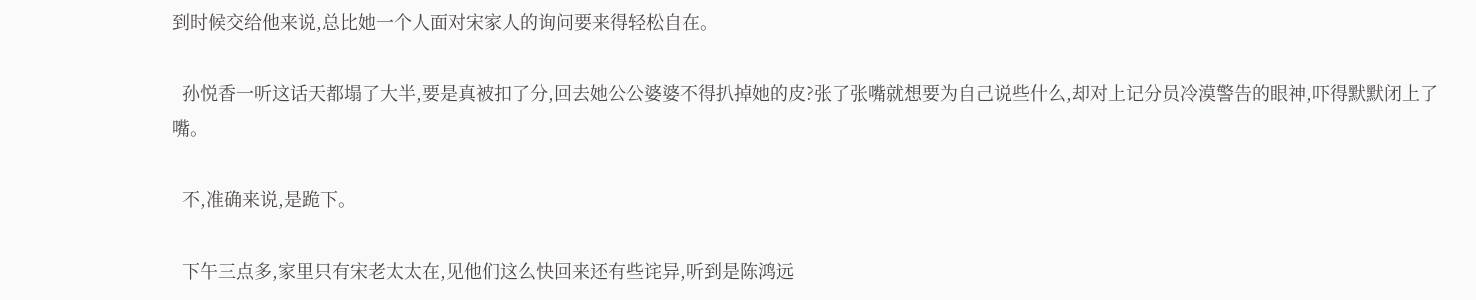到时候交给他来说,总比她一个人面对宋家人的询问要来得轻松自在。

  孙悦香一听这话天都塌了大半,要是真被扣了分,回去她公公婆婆不得扒掉她的皮?张了张嘴就想要为自己说些什么,却对上记分员冷漠警告的眼神,吓得默默闭上了嘴。

  不,准确来说,是跪下。

  下午三点多,家里只有宋老太太在,见他们这么快回来还有些诧异,听到是陈鸿远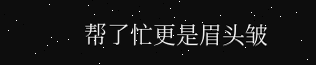帮了忙更是眉头皱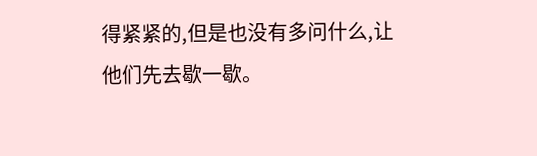得紧紧的,但是也没有多问什么,让他们先去歇一歇。